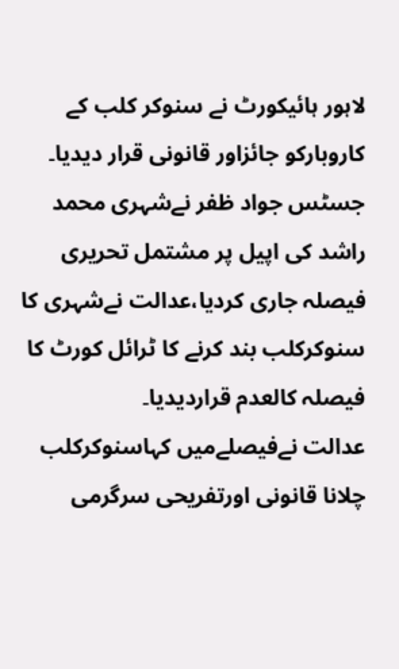لاہور ہائیکورٹ نے سنوکر کلب کے کاروبارکو جائزاور قانونی قرار دیدیا۔
جسٹس جواد ظفر نےشہری محمد راشد کی اپیل پر مشتمل تحریری فیصلہ جاری کردیا،عدالت نےشہری کا سنوکرکلب بند کرنے کا ٹرائل کورٹ کا فیصلہ کالعدم قراردیدیا۔
عدالت نےفیصلےمیں کہاسنوکرکلب چلانا قانونی اورتفریحی سرگرمی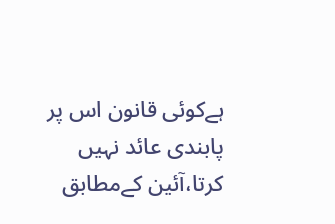ہےکوئی قانون اس پر پابندی عائد نہیں کرتا،آئین کےمطابق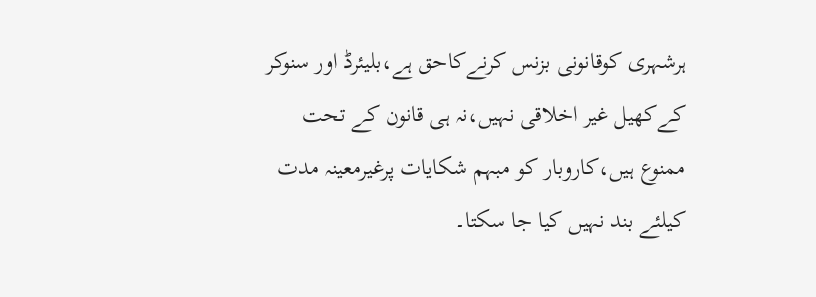ہرشہری کوقانونی بزنس کرنےکاحق ہے،بلیئرڈ اور سنوکر کےکھیل غیر اخلاقی نہیں،نہ ہی قانون کے تحت ممنوع ہیں،کاروبار کو مبہم شکایات پرغیرمعینہ مدت کیلئے بند نہیں کیا جا سکتا۔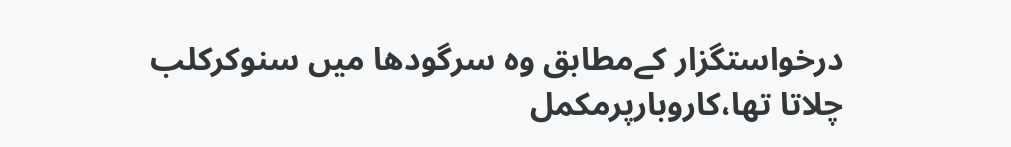درخواستگزار کےمطابق وہ سرگودھا میں سنوکرکلب چلاتا تھا،کاروبارپرمکمل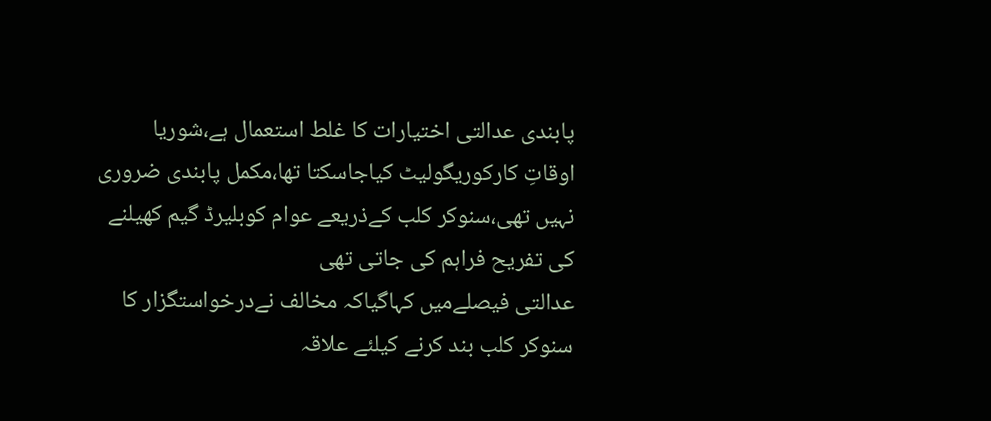پابندی عدالتی اختیارات کا غلط استعمال ہے،شوریا اوقاتِ کارکوریگولیٹ کیاجاسکتا تھا،مکمل پابندی ضروری نہیں تھی،سنوکر کلب کےذریعے عوام کوبلیرڈ گیم کھیلنے کی تفریح فراہم کی جاتی تھی
عدالتی فیصلےمیں کہاگیاکہ مخالف نےدرخواستگزار کا سنوکر کلب بند کرنے کیلئے علاقہ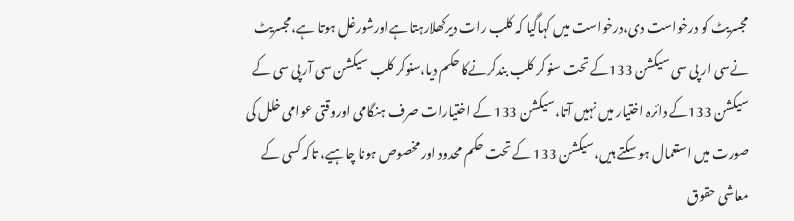مجسریٹ کو درخواست دی،درخواست میں کہاگیا کہ کلب رات دیرکھلارہتا ہےاورشورغل ہوتا ہے،مجسریٹ نےسی ار پی سی سیکشن 133کے تحت سنوکر کلب بندکرنےکا حکم دیا،سنوکر کلب سیکشن سی آر پی سی کے سیکشن 133کے دائرہ اختیار میں نہیں آتا،سیکشن 133 کے اختیارات صرف ہنگامی اوروقتی عوامی خلل کی صورت میں استعمال ہو سکتے ہیں،سیکشن 133 کے تحت حکم محدود اور مخصوص ہونا چاہیے، تاکہ کسی کے معاشی حقوق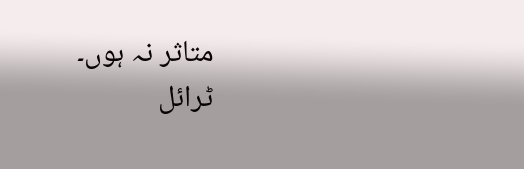متاثر نہ ہوں۔
ٹرائل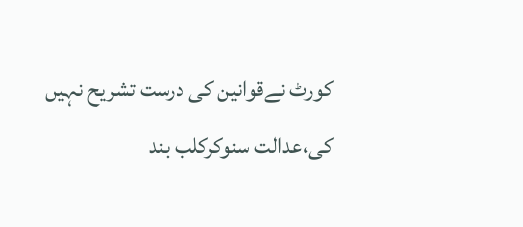کورٹ نےقوانین کی درست تشریح نہیں کی،عدالت سنوکرکلب بند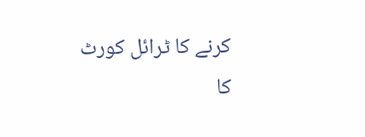کرنے کا ٹرائل کورٹ کا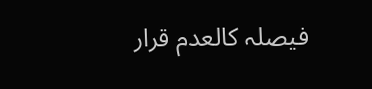فیصلہ کالعدم قرار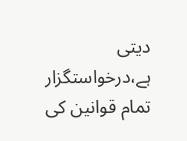دیتی ہے،درخواستگزار تمام قوانین کی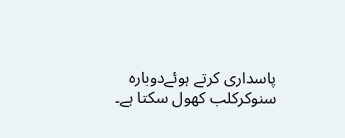پاسداری کرتے ہوئےدوبارہ سنوکرکلب کھول سکتا ہے۔